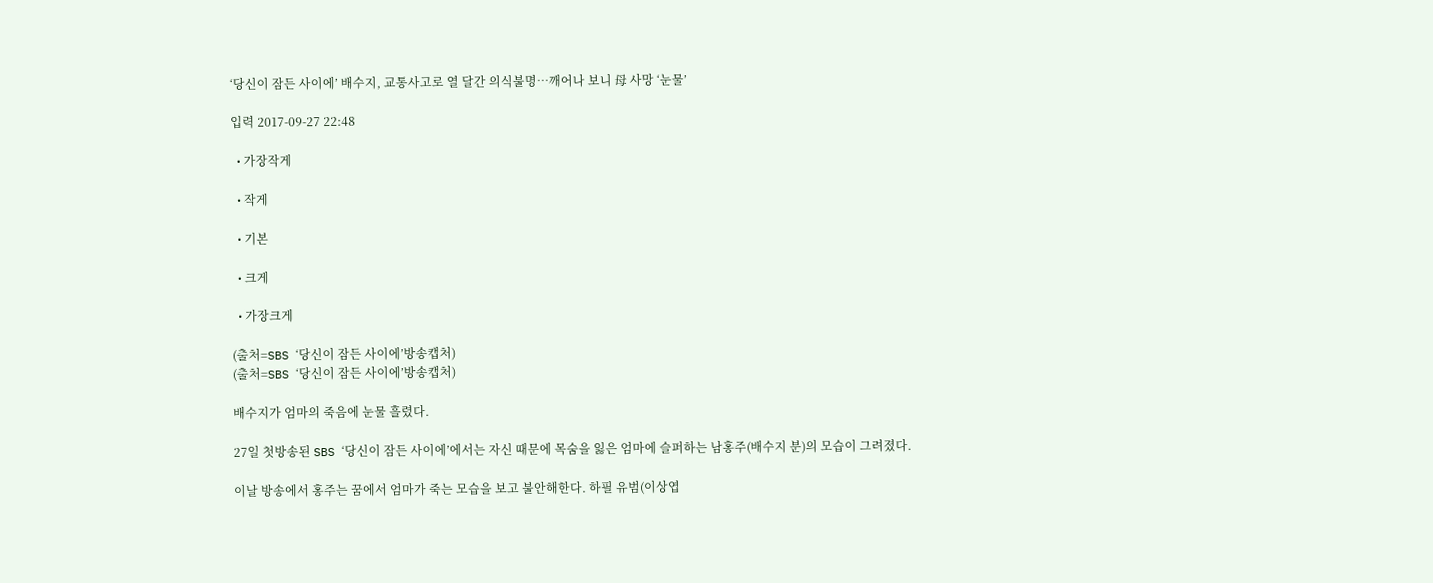‘당신이 잠든 사이에’ 배수지, 교통사고로 열 달간 의식불명…깨어나 보니 母 사망 ‘눈물’

입력 2017-09-27 22:48

  • 가장작게

  • 작게

  • 기본

  • 크게

  • 가장크게

(출처=SBS ‘당신이 잠든 사이에’방송캡처)
(출처=SBS ‘당신이 잠든 사이에’방송캡처)

배수지가 엄마의 죽음에 눈물 흘렸다.

27일 첫방송된 SBS ‘당신이 잠든 사이에’에서는 자신 때문에 목숨을 잃은 엄마에 슬퍼하는 남홍주(배수지 분)의 모습이 그려졌다.

이날 방송에서 홍주는 꿈에서 엄마가 죽는 모습을 보고 불안해한다. 하필 유범(이상엽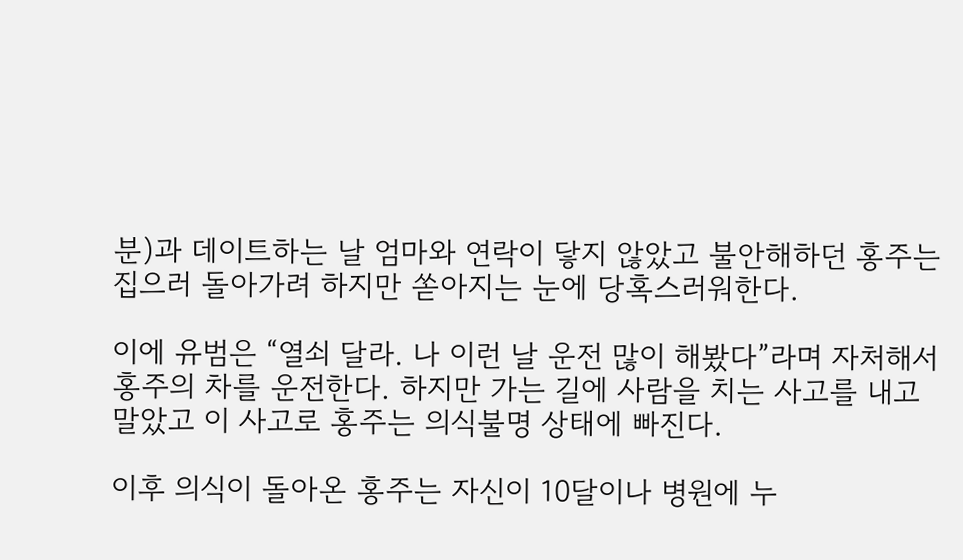분)과 데이트하는 날 엄마와 연락이 닿지 않았고 불안해하던 홍주는 집으러 돌아가려 하지만 쏟아지는 눈에 당혹스러워한다.

이에 유범은 “열쇠 달라. 나 이런 날 운전 많이 해봤다”라며 자처해서 홍주의 차를 운전한다. 하지만 가는 길에 사람을 치는 사고를 내고 말았고 이 사고로 홍주는 의식불명 상태에 빠진다.

이후 의식이 돌아온 홍주는 자신이 10달이나 병원에 누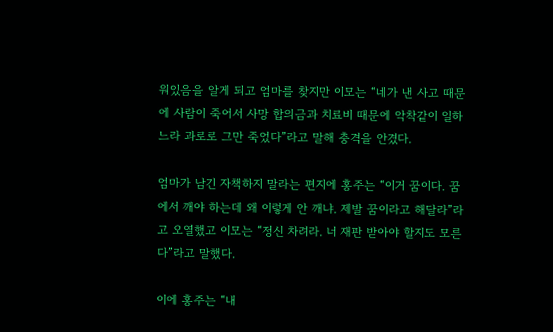워있음을 알게 되고 엄마를 찾지만 이모는 “네가 낸 사고 때문에 사람이 죽어서 사망 합의금과 치료비 때문에 악착같이 일하느라 과로로 그만 죽었다”라고 말해 충격을 안겼다.

엄마가 남긴 자책하지 말라는 편지에 홍주는 “이거 꿈이다. 꿈에서 깨야 하는데 왜 이렇게 안 깨냐. 제발 꿈이라고 해달라”라고 오열했고 이모는 “정신 차려라. 너 재판 받아야 할지도 모른다”라고 말했다.

이에 홍주는 “내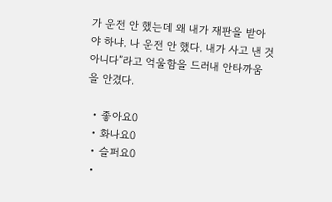가 운전 안 했는데 왜 내가 재판을 받아야 하냐. 나 운전 안 했다. 내가 사고 낸 것 아니다”라고 억울함을 드러내 안타까움을 안겼다.

  • 좋아요0
  • 화나요0
  • 슬퍼요0
  •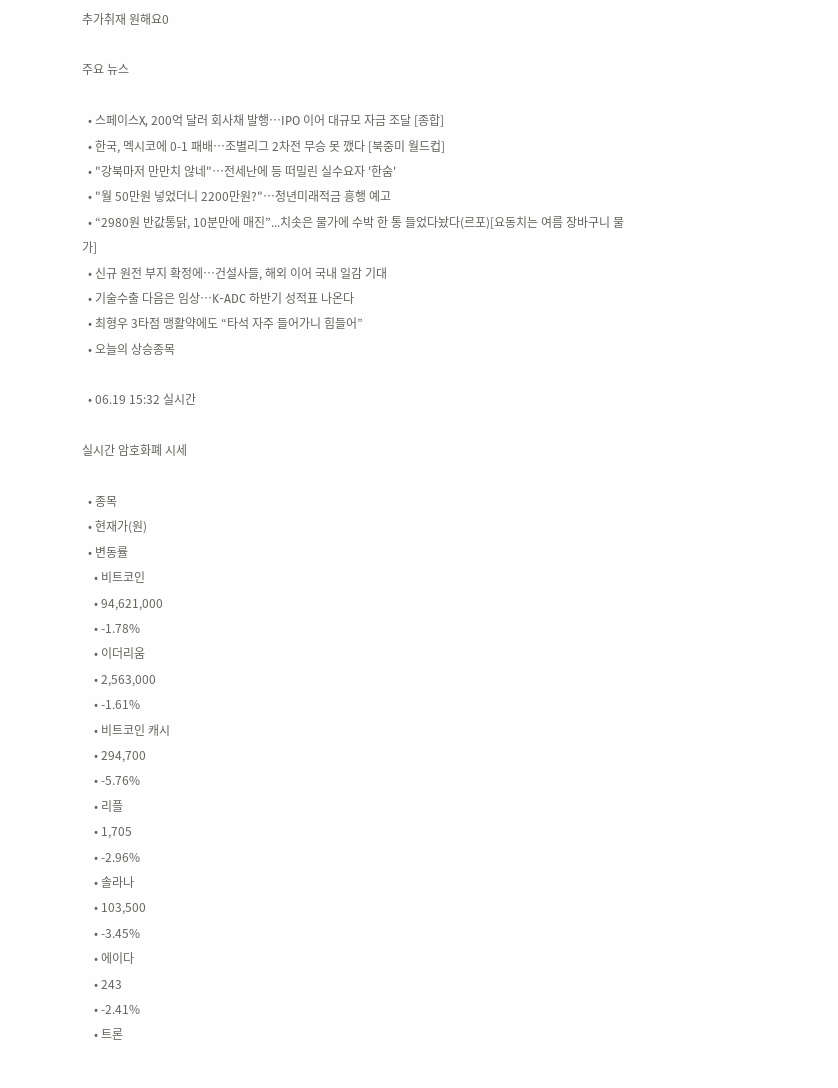추가취재 원해요0

주요 뉴스

  • 스페이스X, 200억 달러 회사채 발행⋯IPO 이어 대규모 자금 조달 [종합]
  • 한국, 멕시코에 0-1 패배⋯조별리그 2차전 무승 못 깼다 [북중미 월드컵]
  • "강북마저 만만치 않네"⋯전세난에 등 떠밀린 실수요자 '한숨'
  • "월 50만원 넣었더니 2200만원?"…청년미래적금 흥행 예고
  • “2980원 반값통닭, 10분만에 매진”...치솟은 물가에 수박 한 통 들었다놨다(르포)[요동치는 여름 장바구니 물가]
  • 신규 원전 부지 확정에…건설사들, 해외 이어 국내 일감 기대
  • 기술수출 다음은 임상…K-ADC 하반기 성적표 나온다
  • 최형우 3타점 맹활약에도 “타석 자주 들어가니 힘들어”
  • 오늘의 상승종목

  • 06.19 15:32 실시간

실시간 암호화폐 시세

  • 종목
  • 현재가(원)
  • 변동률
    • 비트코인
    • 94,621,000
    • -1.78%
    • 이더리움
    • 2,563,000
    • -1.61%
    • 비트코인 캐시
    • 294,700
    • -5.76%
    • 리플
    • 1,705
    • -2.96%
    • 솔라나
    • 103,500
    • -3.45%
    • 에이다
    • 243
    • -2.41%
    • 트론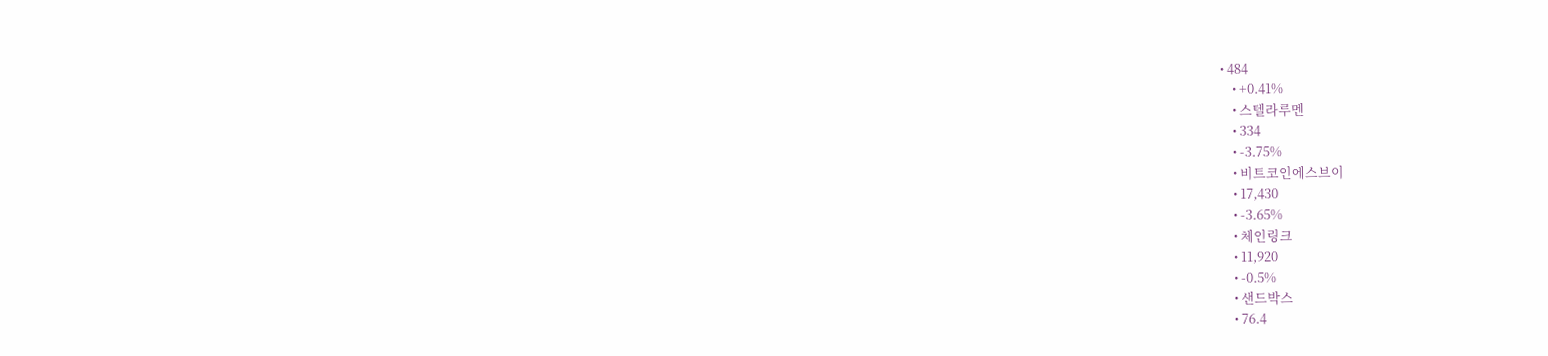• 484
    • +0.41%
    • 스텔라루멘
    • 334
    • -3.75%
    • 비트코인에스브이
    • 17,430
    • -3.65%
    • 체인링크
    • 11,920
    • -0.5%
    • 샌드박스
    • 76.4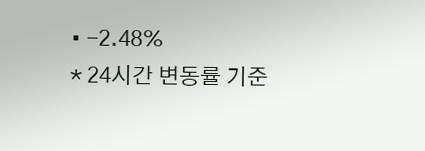• -2.48%
* 24시간 변동률 기준